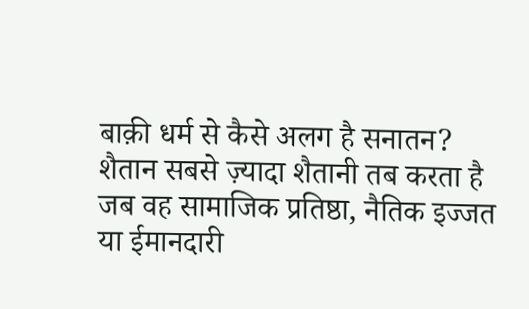बाक़ी धर्म से कैसे अलग है सनातन?
शैतान सबसे ज़्यादा शैतानी तब करता है जब वह सामाजिक प्रतिष्ठा, नैतिक इज्जत या ईमानदारी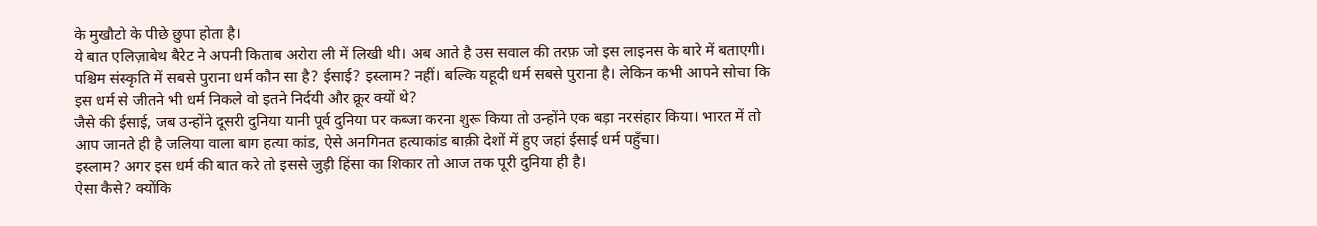के मुखौटो के पीछे छुपा होता है।
ये बात एलिज़ाबेथ बैरेट ने अपनी किताब अरोरा ली में लिखी थी। अब आते है उस सवाल की तरफ़ जो इस लाइनस के बारे में बताएगी।
पश्चिम संस्कृति में सबसे पुराना धर्म कौन सा है? ईसाई? इस्लाम? नहीं। बल्कि यहूदी धर्म सबसे पुराना है। लेकिन कभी आपने सोचा कि इस धर्म से जीतने भी धर्म निकले वो इतने निर्दयी और क्रूर क्यों थे?
जैसे की ईसाई, जब उन्होंने दूसरी दुनिया यानी पूर्व दुनिया पर कब्जा करना शुरू किया तो उन्होंने एक बड़ा नरसंहार किया। भारत में तो आप जानते ही है जलिया वाला बाग हत्या कांड, ऐसे अनगिनत हत्याकांड बाक़ी देशों में हुए जहां ईसाई धर्म पहुँचा।
इस्लाम? अगर इस धर्म की बात करे तो इससे जुड़ी हिंसा का शिकार तो आज तक पूरी दुनिया ही है।
ऐसा कैसे? क्योंकि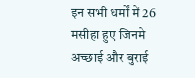इन सभी धर्मों में 26 मसीहा हुए जिनमे अच्छाई और बुराई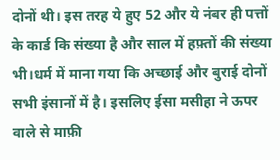दोनों थी। इस तरह ये हुए 52 और ये नंबर ही पत्तों के कार्ड कि संख्या है और साल में हफ़्तों की संख्या भी।धर्म में माना गया कि अच्छाई और बुराई दोनों सभी इंसानों में है। इसलिए ईसा मसीहा ने ऊपर वाले से माफ़ी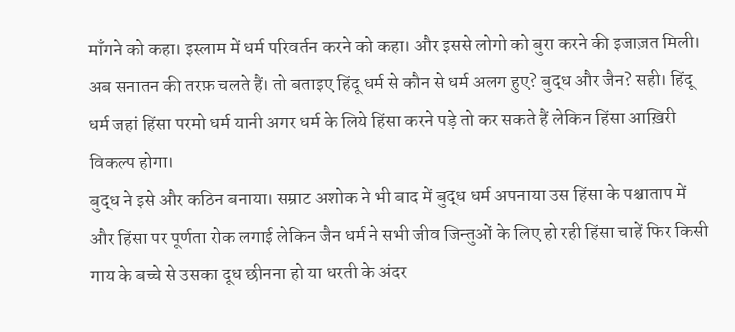माँगने को कहा। इस्लाम में धर्म परिवर्तन करने को कहा। और इससे लोगो को बुरा करने की इजाज़त मिली।
अब सनातन की तरफ़ चलते हैं। तो बताइए हिंदू धर्म से कौन से धर्म अलग हुए? बुद्ध और जैन? सही। हिंदू धर्म जहां हिंसा परमो धर्म यानी अगर धर्म के लिये हिंसा करने पड़े तो कर सकते हैं लेकिन हिंसा आख़िरी विकल्प होगा।
बुद्ध ने इसे और कठिन बनाया। सम्राट अशोक ने भी बाद में बुद्ध धर्म अपनाया उस हिंसा के पश्चाताप में और हिंसा पर पूर्णता रोक लगाई लेकिन जैन धर्म ने सभी जीव जिन्तुओं के लिए हो रही हिंसा चाहें फिर किसी गाय के बच्चे से उसका दूध छीनना हो या धरती के अंदर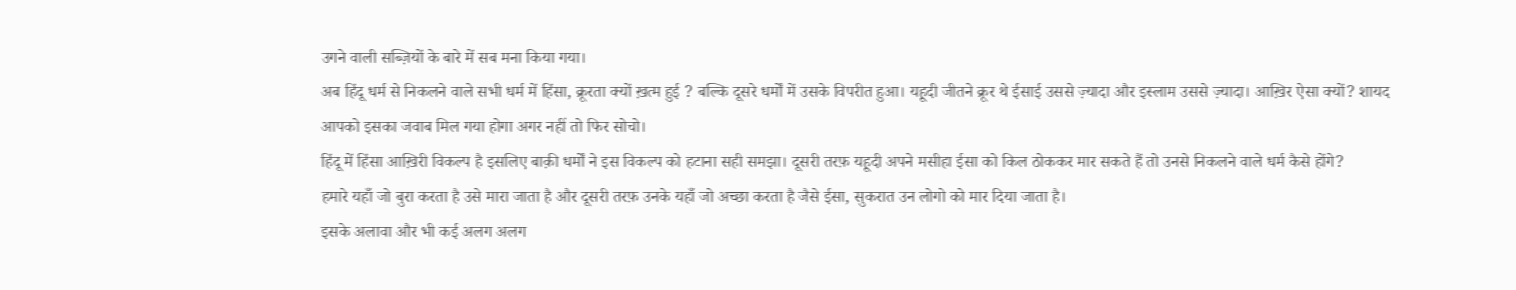उगने वाली सब्ज़ियों के बारे में सब मना किया गया।
अब हिंदू धर्म से निकलने वाले सभी धर्म में हिंसा, क्रूरता क्यों ख़त्म हुई ? बल्कि दूसरे धर्मों में उसके विपरीत हुआ। यहूदी जीतने क्रूर थे ईसाई उससे ज़्यादा और इस्लाम उससे ज़्यादा। आख़िर ऐसा क्यों? शायद आपको इसका जवाब मिल गया होगा अगर नहीं तो फिर सोचो।
हिंदू में हिंसा आख़िरी विकल्प है इसलिए बाक़ी धर्मों ने इस विकल्प को हटाना सही समझा। दूसरी तरफ़ यहूदी अपने मसीहा ईसा को किल ठोककर मार सकते हैं तो उनसे निकलने वाले धर्म कैसे होंगे?
हमारे यहाँ जो बुरा करता है उसे मारा जाता है और दूसरी तरफ़ उनके यहाँ जो अच्छा करता है जैसे ईसा, सुकरात उन लोगो को मार दिया जाता है।
इसके अलावा और भी कई अलग अलग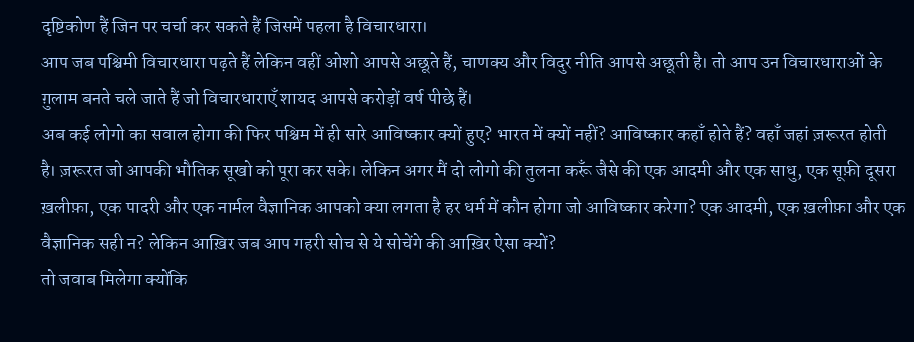दृष्टिकोण हैं जिन पर चर्चा कर सकते हैं जिसमें पहला है विचारधारा।
आप जब पश्चिमी विचारधारा पढ़ते हैं लेकिन वहीं ओशो आपसे अछूते हैं, चाणक्य और विदुर नीति आपसे अछूती है। तो आप उन विचारधाराओं के ग़ुलाम बनते चले जाते हैं जो विचारधाराएँ शायद आपसे करोड़ों वर्ष पीछे हैं।
अब कई लोगो का सवाल होगा की फिर पश्चिम में ही सारे आविष्कार क्यों हुए? भारत में क्यों नहीं? आविष्कार कहाँ होते हैं? वहाँ जहां ज़रूरत होती है। ज़रूरत जो आपकी भौतिक सूखो को पूरा कर सके। लेकिन अगर मैं दो लोगो की तुलना करूँ जैसे की एक आदमी और एक साधु, एक सूफ़ी दूसरा ख़लीफ़ा, एक पादरी और एक नार्मल वैज्ञानिक आपको क्या लगता है हर धर्म में कौन होगा जो आविष्कार करेगा? एक आदमी, एक ख़लीफ़ा और एक वैज्ञानिक सही न? लेकिन आख़िर जब आप गहरी सोच से ये सोचेंगे की आख़िर ऐसा क्यों?
तो जवाब मिलेगा क्योंकि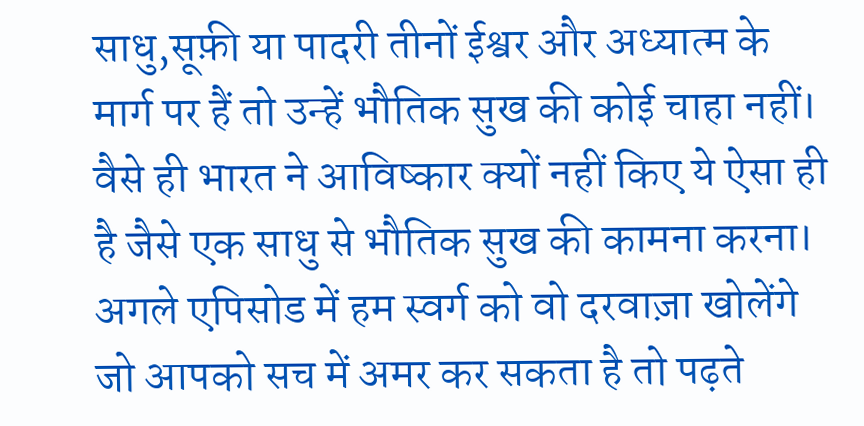साधु,सूफ़ी या पादरी तीनों ईश्वर और अध्यात्म के मार्ग पर हैं तो उन्हें भौतिक सुख की कोई चाहा नहीं। वैसे ही भारत ने आविष्कार क्यों नहीं किए ये ऐसा ही है जैसे एक साधु से भौतिक सुख की कामना करना।
अगले एपिसोड में हम स्वर्ग को वो दरवाज़ा खोलेंगे जो आपको सच में अमर कर सकता है तो पढ़ते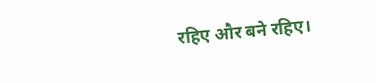रहिए और बने रहिए।